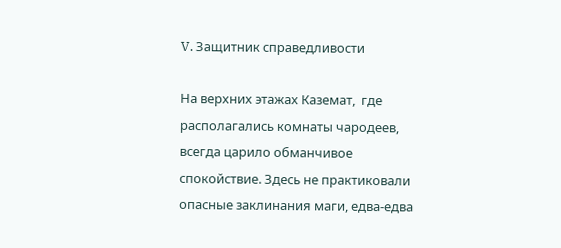V. Защитник справедливости

На верхних этажах Каземат,  где располагались комнаты чародеев, всегда царило обманчивое спокойствие. Здесь не практиковали опасные заклинания маги, едва-едва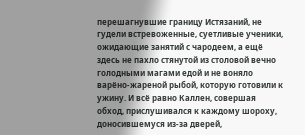перешагнувшие границу Истязаний, не гудели встревоженные, суетливые ученики, ожидающие занятий с чародеем, а ещё здесь не пахло стянутой из столовой вечно голодными магами едой и не воняло варёно-жареной рыбой, которую готовили к ужину. И всё равно Каллен, совершая обход, прислушивался к каждому шороху, доносившемуся из-за дверей,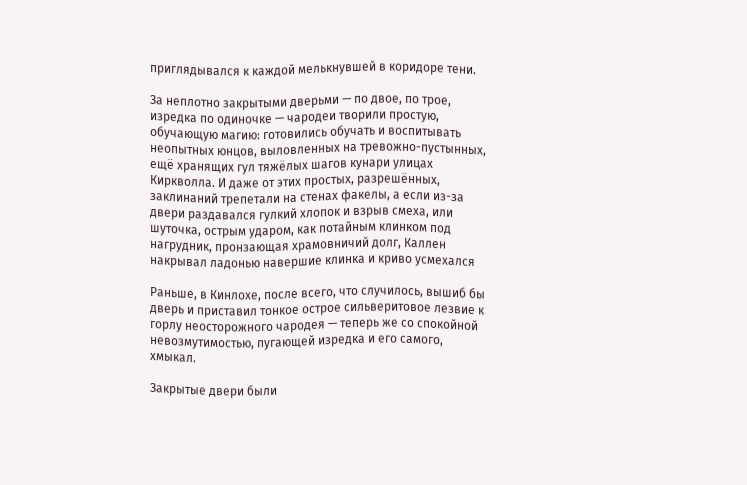приглядывался к каждой мелькнувшей в коридоре тени.

За неплотно закрытыми дверьми — по двое, по трое, изредка по одиночке — чародеи творили простую, обучающую магию: готовились обучать и воспитывать неопытных юнцов, выловленных на тревожно-пустынных, ещё хранящих гул тяжёлых шагов кунари улицах Киркволла. И даже от этих простых, разрешённых, заклинаний трепетали на стенах факелы, а если из-за двери раздавался гулкий хлопок и взрыв смеха, или шуточка, острым ударом, как потайным клинком под нагрудник, пронзающая храмовничий долг, Каллен накрывал ладонью навершие клинка и криво усмехался

Раньше, в Кинлохе, после всего, что случилось, вышиб бы дверь и приставил тонкое острое сильверитовое лезвие к горлу неосторожного чародея — теперь же со спокойной невозмутимостью, пугающей изредка и его самого, хмыкал.

Закрытые двери были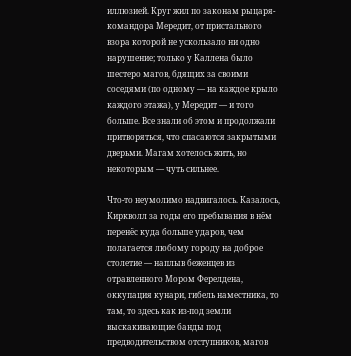иллюзией. Круг жил по законам рыцаря-командора Мередит, от пристального взора которой не ускользало ни одно нарушение; только у Каллена было шестеро магов, бдящих за своими соседями (по одному — на каждое крыло каждого этажа), у Мередит — и того больше. Все знали об этом и продолжали притворяться, что спасаются закрытыми дверьми. Магам хотелось жить, но некоторым — чуть сильнее.

Что-то неумолимо надвигалось. Казалось, Киркволл за годы его пребывания в нём перенёс куда больше ударов, чем полагается любому городу на доброе столетие — наплыв беженцев из отравленного Мором Ферелдена, оккупация кунари, гибель наместника, то там, то здесь как из-под земли выскакивающие банды под предводительством отступников, магов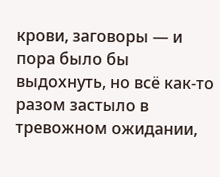крови, заговоры — и пора было бы выдохнуть, но всё как-то разом застыло в тревожном ожидании,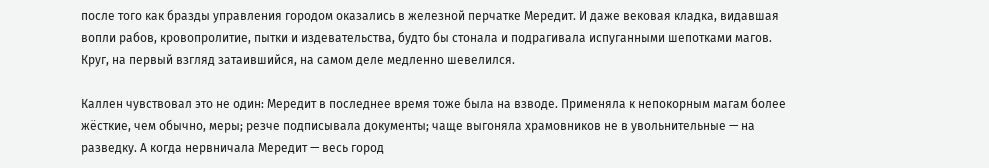после того как бразды управления городом оказались в железной перчатке Мередит. И даже вековая кладка, видавшая вопли рабов, кровопролитие, пытки и издевательства, будто бы стонала и подрагивала испуганными шепотками магов. Круг, на первый взгляд затаившийся, на самом деле медленно шевелился.

Каллен чувствовал это не один: Мередит в последнее время тоже была на взводе. Применяла к непокорным магам более жёсткие, чем обычно, меры; резче подписывала документы; чаще выгоняла храмовников не в увольнительные — на разведку. А когда нервничала Мередит — весь город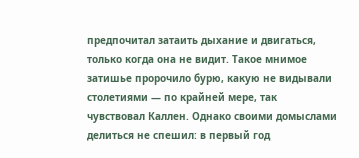предпочитал затаить дыхание и двигаться, только когда она не видит. Такое мнимое затишье пророчило бурю, какую не видывали столетиями — по крайней мере, так чувствовал Каллен. Однако своими домыслами делиться не спешил: в первый год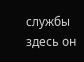службы здесь он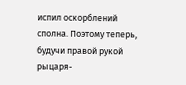испил оскорблений сполна. Поэтому теперь, будучи правой рукой рыцаря-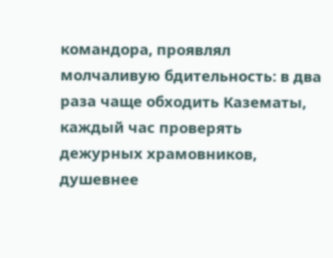командора, проявлял молчаливую бдительность: в два раза чаще обходить Казематы, каждый час проверять дежурных храмовников, душевнее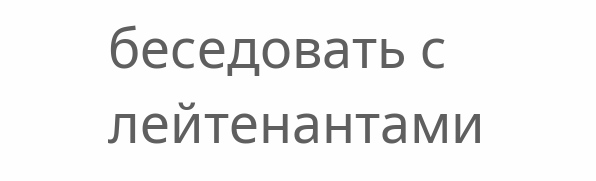беседовать с лейтенантами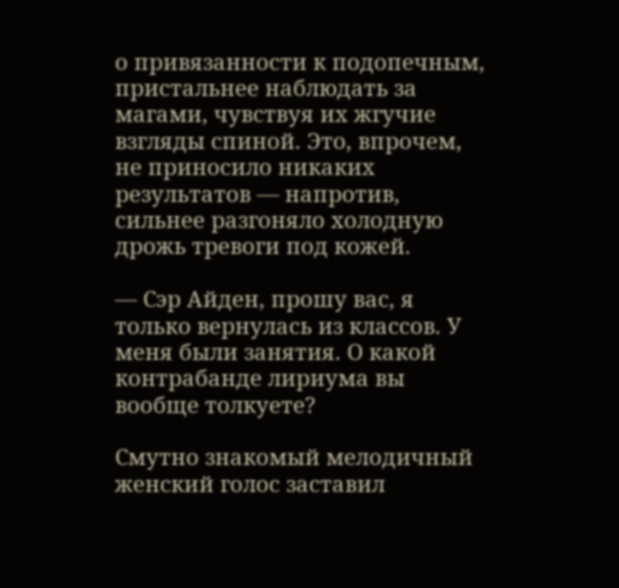о привязанности к подопечным, пристальнее наблюдать за магами, чувствуя их жгучие взгляды спиной. Это, впрочем, не приносило никаких результатов — напротив, сильнее разгоняло холодную дрожь тревоги под кожей.

— Сэр Айден, прошу вас, я только вернулась из классов. У меня были занятия. О какой контрабанде лириума вы вообще толкуете?

Смутно знакомый мелодичный женский голос заставил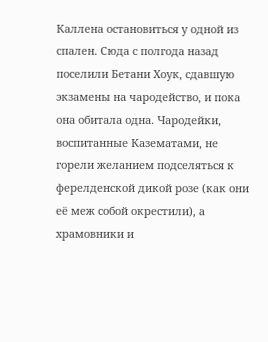Каллена остановиться у одной из спален. Сюда с полгода назад поселили Бетани Хоук, сдавшую экзамены на чародейство, и пока она обитала одна. Чародейки, воспитанные Казематами, не горели желанием подселяться к ферелденской дикой розе (как они её меж собой окрестили), а храмовники и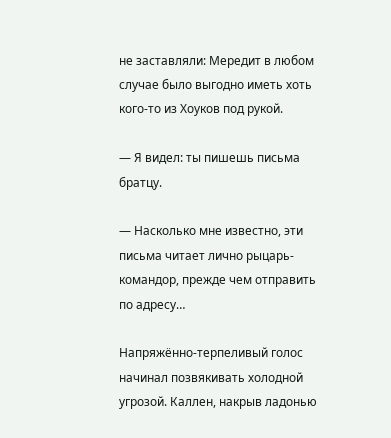не заставляли: Мередит в любом случае было выгодно иметь хоть кого-то из Хоуков под рукой.

— Я видел: ты пишешь письма братцу.

— Насколько мне известно, эти письма читает лично рыцарь-командор, прежде чем отправить по адресу…

Напряжённо-терпеливый голос начинал позвякивать холодной угрозой. Каллен, накрыв ладонью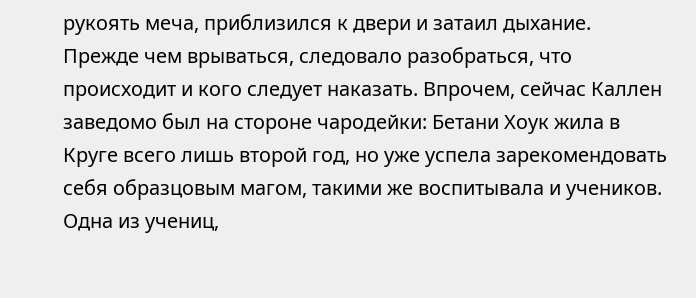рукоять меча, приблизился к двери и затаил дыхание. Прежде чем врываться, следовало разобраться, что происходит и кого следует наказать. Впрочем, сейчас Каллен заведомо был на стороне чародейки: Бетани Хоук жила в Круге всего лишь второй год, но уже успела зарекомендовать себя образцовым магом, такими же воспитывала и учеников. Одна из учениц,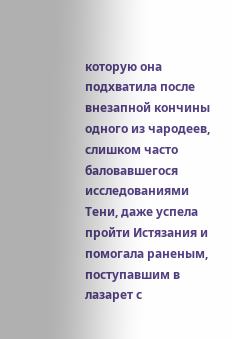которую она подхватила после внезапной кончины одного из чародеев, слишком часто баловавшегося исследованиями Тени, даже успела пройти Истязания и помогала раненым, поступавшим в лазарет с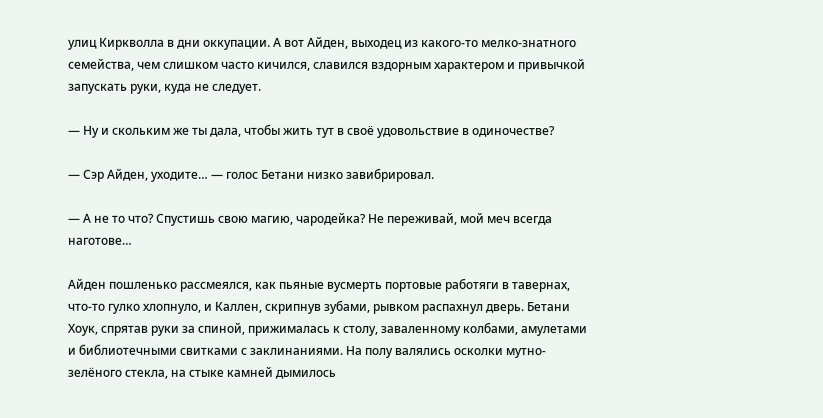улиц Киркволла в дни оккупации. А вот Айден, выходец из какого-то мелко-знатного семейства, чем слишком часто кичился, славился вздорным характером и привычкой запускать руки, куда не следует.

— Ну и скольким же ты дала, чтобы жить тут в своё удовольствие в одиночестве?

— Сэр Айден, уходите… — голос Бетани низко завибрировал.

— А не то что? Спустишь свою магию, чародейка? Не переживай, мой меч всегда наготове…

Айден пошленько рассмеялся, как пьяные вусмерть портовые работяги в тавернах, что-то гулко хлопнуло, и Каллен, скрипнув зубами, рывком распахнул дверь. Бетани Хоук, спрятав руки за спиной, прижималась к столу, заваленному колбами, амулетами и библиотечными свитками с заклинаниями. На полу валялись осколки мутно-зелёного стекла, на стыке камней дымилось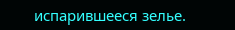испарившееся зелье.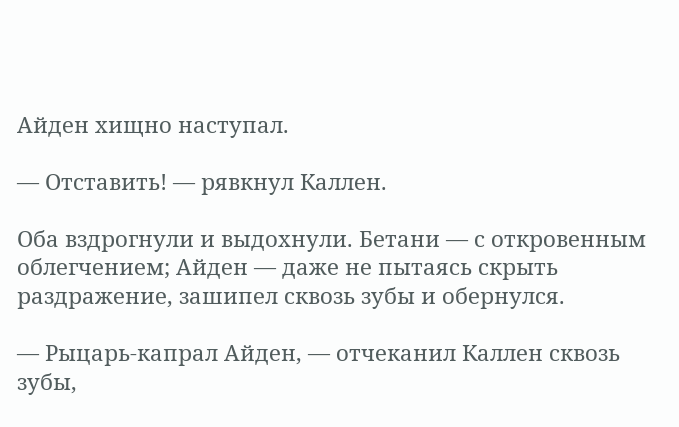Айден хищно наступал.

— Отставить! — рявкнул Каллен.

Оба вздрогнули и выдохнули. Бетани — с откровенным облегчением; Айден — даже не пытаясь скрыть раздражение, зашипел сквозь зубы и обернулся.

— Рыцарь-капрал Айден, — отчеканил Каллен сквозь зубы,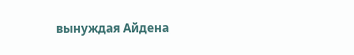вынуждая Айдена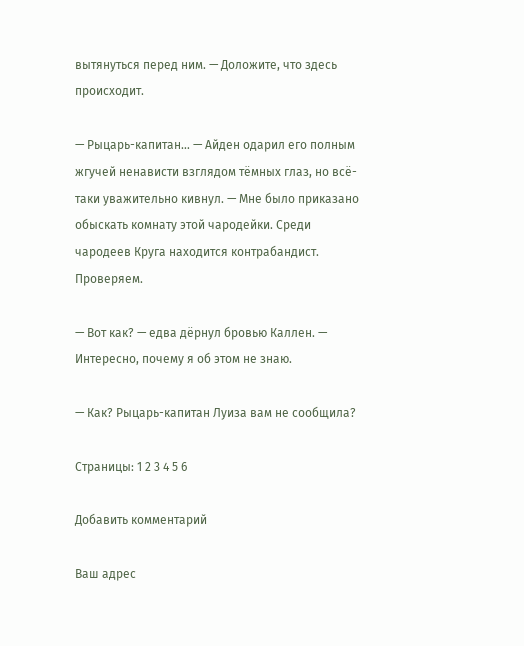вытянуться перед ним. — Доложите, что здесь происходит.

— Рыцарь-капитан… — Айден одарил его полным жгучей ненависти взглядом тёмных глаз, но всё-таки уважительно кивнул. — Мне было приказано обыскать комнату этой чародейки. Среди чародеев Круга находится контрабандист. Проверяем.

— Вот как? — едва дёрнул бровью Каллен. — Интересно, почему я об этом не знаю.

— Как? Рыцарь-капитан Луиза вам не сообщила?

Страницы: 1 2 3 4 5 6

Добавить комментарий

Ваш адрес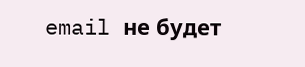email не будет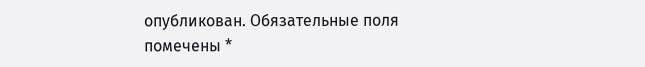опубликован. Обязательные поля помечены *